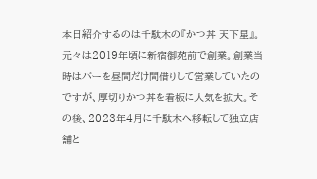本日紹介するのは千駄木の『かつ丼 天下星』。
元々は2019年頃に新宿御苑前で創業。創業当時はバーを昼間だけ間借りして営業していたのですが、厚切りかつ丼を看板に人気を拡大。その後、2023年4月に千駄木へ移転して独立店舗と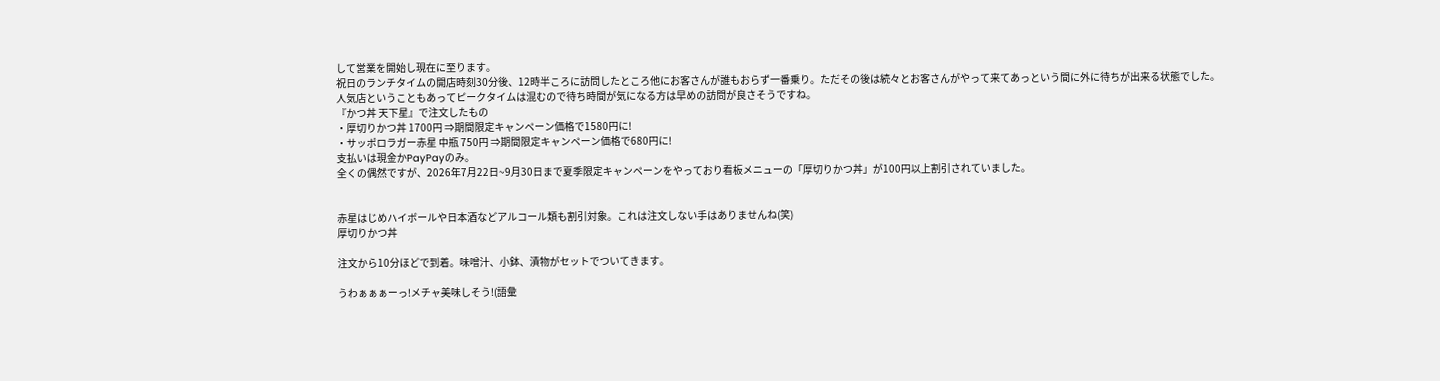して営業を開始し現在に至ります。
祝日のランチタイムの開店時刻30分後、12時半ころに訪問したところ他にお客さんが誰もおらず一番乗り。ただその後は続々とお客さんがやって来てあっという間に外に待ちが出来る状態でした。
人気店ということもあってピークタイムは混むので待ち時間が気になる方は早めの訪問が良さそうですね。
『かつ丼 天下星』で注文したもの
・厚切りかつ丼 1700円 ⇒期間限定キャンペーン価格で1580円に!
・サッポロラガー赤星 中瓶 750円 ⇒期間限定キャンペーン価格で680円に!
支払いは現金かPayPayのみ。
全くの偶然ですが、2026年7月22日~9月30日まで夏季限定キャンペーンをやっており看板メニューの「厚切りかつ丼」が100円以上割引されていました。


赤星はじめハイボールや日本酒などアルコール類も割引対象。これは注文しない手はありませんね(笑)
厚切りかつ丼

注文から10分ほどで到着。味噌汁、小鉢、漬物がセットでついてきます。

うわぁぁぁーっ!メチャ美味しそう!(語彙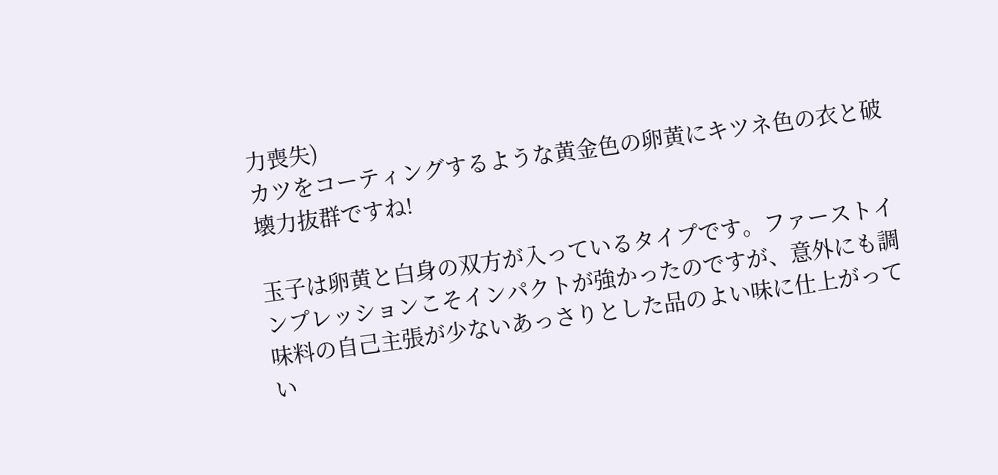力喪失)
カツをコーティングするような黄金色の卵黄にキツネ色の衣と破壊力抜群ですね!

玉子は卵黄と白身の双方が入っているタイプです。ファーストインプレッションこそインパクトが強かったのですが、意外にも調味料の自己主張が少ないあっさりとした品のよい味に仕上がってい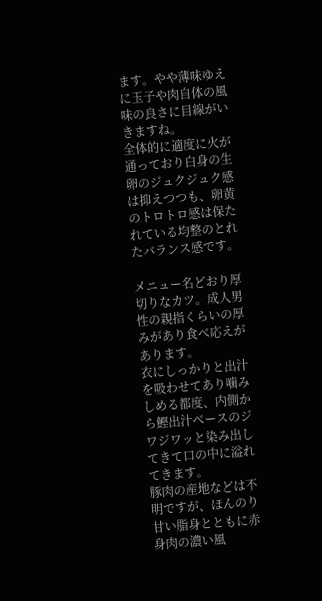ます。やや薄味ゆえに玉子や肉自体の風味の良さに目線がいきますね。
全体的に適度に火が通っており白身の生卵のジュクジュク感は抑えつつも、卵黄のトロトロ感は保たれている均整のとれたバランス感です。

メニュー名どおり厚切りなカツ。成人男性の親指くらいの厚みがあり食べ応えがあります。
衣にしっかりと出汁を吸わせてあり噛みしめる都度、内側から鰹出汁ベースのジワジワッと染み出してきて口の中に溢れてきます。
豚肉の産地などは不明ですが、ほんのり甘い脂身とともに赤身肉の濃い風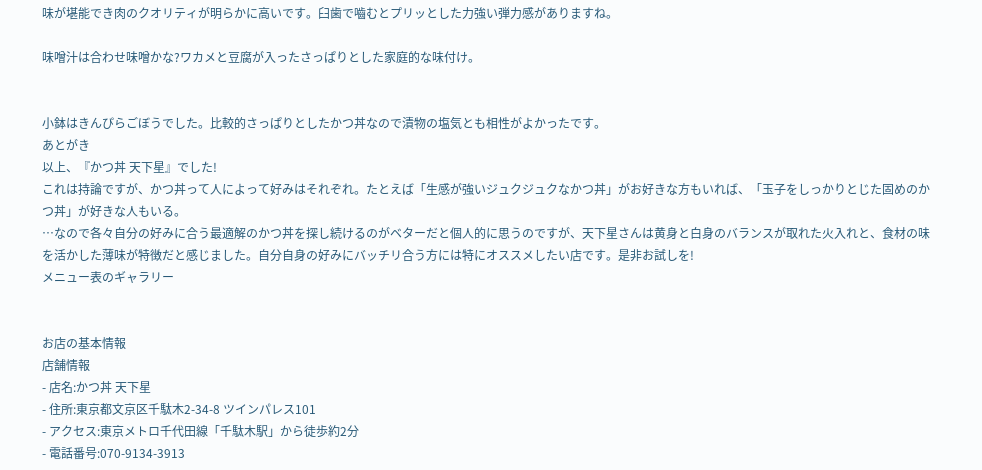味が堪能でき肉のクオリティが明らかに高いです。臼歯で嚙むとプリッとした力強い弾力感がありますね。

味噌汁は合わせ味噌かな?ワカメと豆腐が入ったさっぱりとした家庭的な味付け。


小鉢はきんぴらごぼうでした。比較的さっぱりとしたかつ丼なので漬物の塩気とも相性がよかったです。
あとがき
以上、『かつ丼 天下星』でした!
これは持論ですが、かつ丼って人によって好みはそれぞれ。たとえば「生感が強いジュクジュクなかつ丼」がお好きな方もいれば、「玉子をしっかりとじた固めのかつ丼」が好きな人もいる。
…なので各々自分の好みに合う最適解のかつ丼を探し続けるのがベターだと個人的に思うのですが、天下星さんは黄身と白身のバランスが取れた火入れと、食材の味を活かした薄味が特徴だと感じました。自分自身の好みにバッチリ合う方には特にオススメしたい店です。是非お試しを!
メニュー表のギャラリー


お店の基本情報
店舗情報
- 店名:かつ丼 天下星
- 住所:東京都文京区千駄木2-34-8 ツインパレス101
- アクセス:東京メトロ千代田線「千駄木駅」から徒歩約2分
- 電話番号:070-9134-3913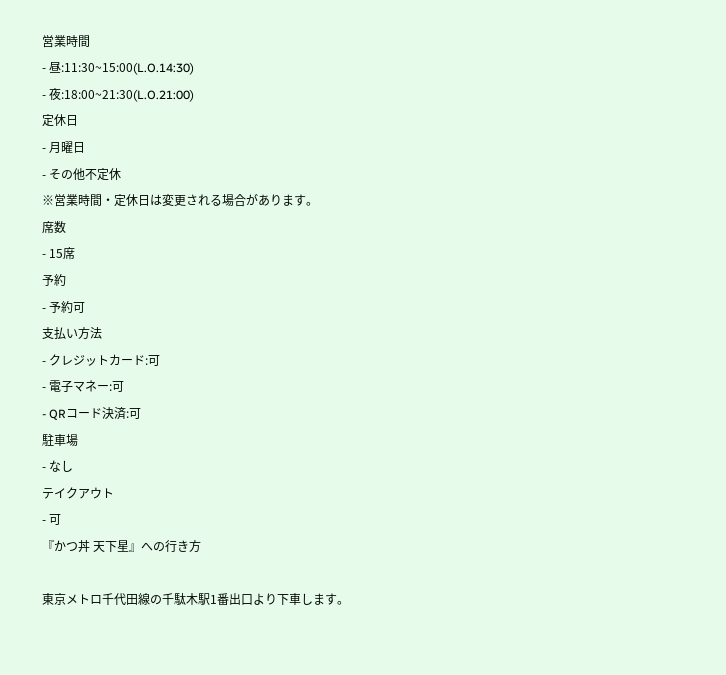営業時間
- 昼:11:30~15:00(L.O.14:30)
- 夜:18:00~21:30(L.O.21:00)
定休日
- 月曜日
- その他不定休
※営業時間・定休日は変更される場合があります。
席数
- 15席
予約
- 予約可
支払い方法
- クレジットカード:可
- 電子マネー:可
- QRコード決済:可
駐車場
- なし
テイクアウト
- 可
『かつ丼 天下星』への行き方

東京メトロ千代田線の千駄木駅1番出口より下車します。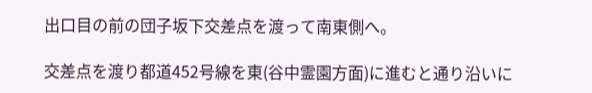出口目の前の団子坂下交差点を渡って南東側へ。

交差点を渡り都道452号線を東(谷中霊園方面)に進むと通り沿いに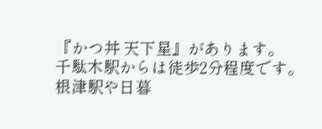『かつ丼 天下星』があります。
千駄木駅からは徒歩2分程度です。根津駅や日暮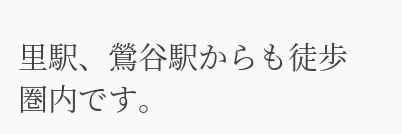里駅、鶯谷駅からも徒歩圏内です。